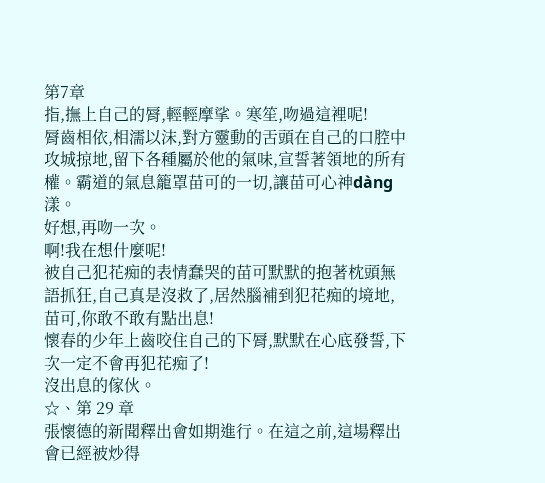第7章
指,撫上自己的脣,輕輕摩挲。寒笙,吻過這裡呢!
脣齒相依,相濡以沫,對方靈動的舌頭在自己的口腔中攻城掠地,留下各種屬於他的氣味,宣誓著領地的所有權。霸道的氣息籠罩苗可的一切,讓苗可心神dàng漾。
好想,再吻一次。
啊!我在想什麼呢!
被自己犯花痴的表情蠢哭的苗可默默的抱著枕頭無語抓狂,自己真是沒救了,居然腦補到犯花痴的境地,苗可,你敢不敢有點出息!
懷春的少年上齒咬住自己的下脣,默默在心底發誓,下次一定不會再犯花痴了!
沒出息的傢伙。
☆、第 29 章
張懷德的新聞釋出會如期進行。在這之前,這場釋出會已經被炒得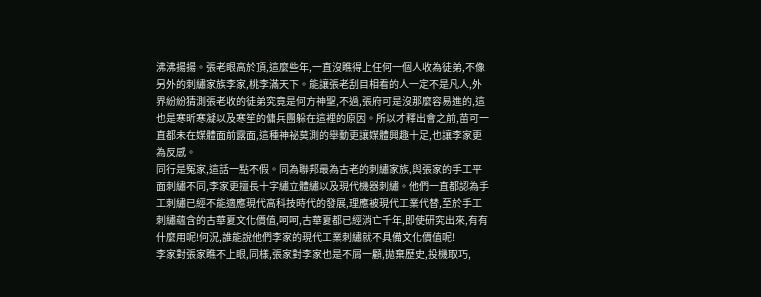沸沸揚揚。張老眼高於頂,這麼些年,一直沒瞧得上任何一個人收為徒弟,不像另外的刺繡家族李家,桃李滿天下。能讓張老刮目相看的人一定不是凡人,外界紛紛猜測張老收的徒弟究竟是何方神聖,不過,張府可是沒那麼容易進的,這也是寒昕寒凝以及寒笙的傭兵團躲在這裡的原因。所以才釋出會之前,苗可一直都未在媒體面前露面,這種神祕莫測的舉動更讓媒體興趣十足,也讓李家更為反感。
同行是冤家,這話一點不假。同為聯邦最為古老的刺繡家族,與張家的手工平面刺繡不同,李家更擅長十字繡立體繡以及現代機器刺繡。他們一直都認為手工刺繡已經不能適應現代高科技時代的發展,理應被現代工業代替,至於手工刺繡蘊含的古華夏文化價值,呵呵,古華夏都已經消亡千年,即使研究出來,有有什麼用呢!何況,誰能說他們李家的現代工業刺繡就不具備文化價值呢!
李家對張家瞧不上眼,同樣,張家對李家也是不屑一顧,拋棄歷史,投機取巧,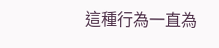這種行為一直為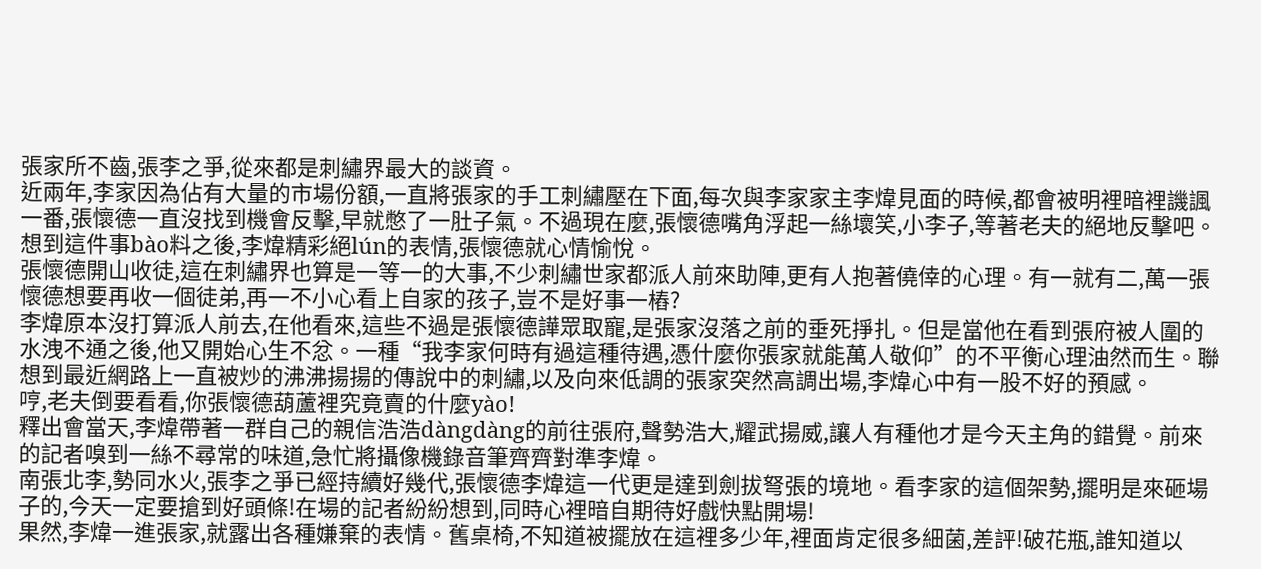張家所不齒,張李之爭,從來都是刺繡界最大的談資。
近兩年,李家因為佔有大量的市場份額,一直將張家的手工刺繡壓在下面,每次與李家家主李煒見面的時候,都會被明裡暗裡譏諷一番,張懷德一直沒找到機會反擊,早就憋了一肚子氣。不過現在麼,張懷德嘴角浮起一絲壞笑,小李子,等著老夫的絕地反擊吧。想到這件事bào料之後,李煒精彩絕lún的表情,張懷德就心情愉悅。
張懷德開山收徒,這在刺繡界也算是一等一的大事,不少刺繡世家都派人前來助陣,更有人抱著僥倖的心理。有一就有二,萬一張懷德想要再收一個徒弟,再一不小心看上自家的孩子,豈不是好事一樁?
李煒原本沒打算派人前去,在他看來,這些不過是張懷德譁眾取寵,是張家沒落之前的垂死掙扎。但是當他在看到張府被人圍的水洩不通之後,他又開始心生不忿。一種“我李家何時有過這種待遇,憑什麼你張家就能萬人敬仰”的不平衡心理油然而生。聯想到最近網路上一直被炒的沸沸揚揚的傳說中的刺繡,以及向來低調的張家突然高調出場,李煒心中有一股不好的預感。
哼,老夫倒要看看,你張懷德葫蘆裡究竟賣的什麼yào!
釋出會當天,李煒帶著一群自己的親信浩浩dàngdàng的前往張府,聲勢浩大,耀武揚威,讓人有種他才是今天主角的錯覺。前來的記者嗅到一絲不尋常的味道,急忙將攝像機錄音筆齊齊對準李煒。
南張北李,勢同水火,張李之爭已經持續好幾代,張懷德李煒這一代更是達到劍拔弩張的境地。看李家的這個架勢,擺明是來砸場子的,今天一定要搶到好頭條!在場的記者紛紛想到,同時心裡暗自期待好戲快點開場!
果然,李煒一進張家,就露出各種嫌棄的表情。舊桌椅,不知道被擺放在這裡多少年,裡面肯定很多細菌,差評!破花瓶,誰知道以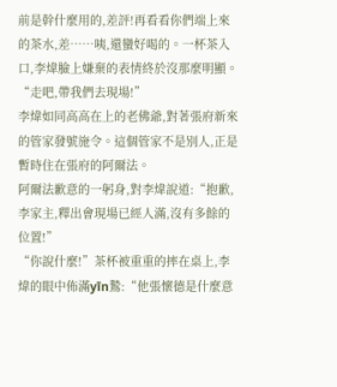前是幹什麼用的,差評!再看看你們端上來的茶水,差……咦,還蠻好喝的。一杯茶入口,李煒臉上嫌棄的表情終於沒那麼明顯。
“走吧,帶我們去現場!”
李煒如同高高在上的老佛爺,對著張府新來的管家發號施令。這個管家不是別人,正是暫時住在張府的阿爾法。
阿爾法歉意的一躬身,對李煒說道:“抱歉,李家主,釋出會現場已經人滿,沒有多餘的位置!”
“你說什麼!”茶杯被重重的摔在桌上,李煒的眼中佈滿yīn鷙:“他張懷德是什麼意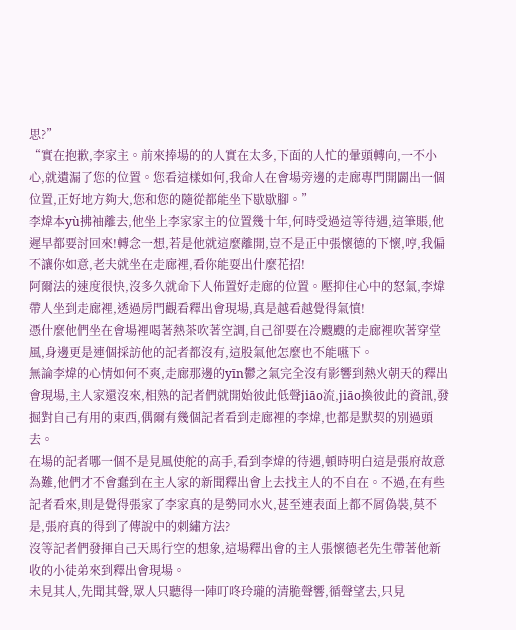思?”
“實在抱歉,李家主。前來捧場的的人實在太多,下面的人忙的暈頭轉向,一不小心,就遺漏了您的位置。您看這樣如何,我命人在會場旁邊的走廊專門開闢出一個位置,正好地方夠大,您和您的隨從都能坐下歇歇腳。”
李煒本yù拂袖離去,他坐上李家家主的位置幾十年,何時受過這等待遇,這筆賬,他遲早都要討回來!轉念一想,若是他就這麼離開,豈不是正中張懷德的下懷,哼,我偏不讓你如意,老夫就坐在走廊裡,看你能耍出什麼花招!
阿爾法的速度很快,沒多久就命下人佈置好走廊的位置。壓抑住心中的怒氣,李煒帶人坐到走廊裡,透過房門觀看釋出會現場,真是越看越覺得氣憤!
憑什麼他們坐在會場裡喝著熱茶吹著空調,自己卻要在冷颼颼的走廊裡吹著穿堂風,身邊更是連個採訪他的記者都沒有,這股氣他怎麼也不能嚥下。
無論李煒的心情如何不爽,走廊那邊的yīn鬱之氣完全沒有影響到熱火朝天的釋出會現場,主人家還沒來,相熟的記者們就開始彼此低聲jiāo流,jiāo換彼此的資訊,發掘對自己有用的東西,偶爾有幾個記者看到走廊裡的李煒,也都是默契的別過頭去。
在場的記者哪一個不是見風使舵的高手,看到李煒的待遇,頓時明白這是張府故意為難,他們才不會蠢到在主人家的新聞釋出會上去找主人的不自在。不過,在有些記者看來,則是覺得張家了李家真的是勢同水火,甚至連表面上都不屑偽裝,莫不是,張府真的得到了傳說中的刺繡方法?
沒等記者們發揮自己天馬行空的想象,這場釋出會的主人張懷德老先生帶著他新收的小徒弟來到釋出會現場。
未見其人,先聞其聲,眾人只聽得一陣叮咚玲瓏的清脆聲響,循聲望去,只見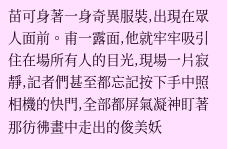苗可身著一身奇異服裝,出現在眾人面前。甫一露面,他就牢牢吸引住在場所有人的目光,現場一片寂靜,記者們甚至都忘記按下手中照相機的快門,全部都屏氣凝神盯著那彷彿畫中走出的俊美妖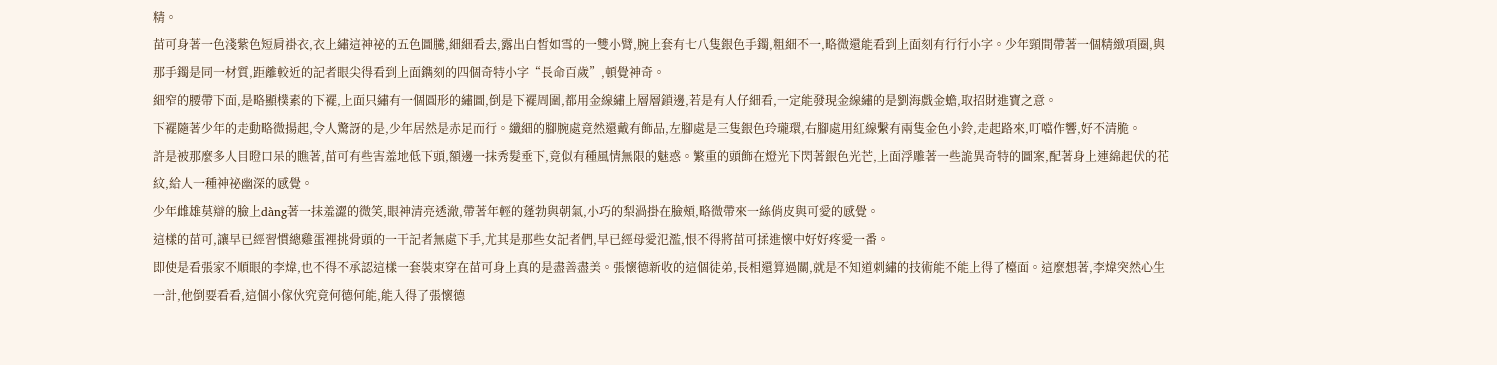精。
苗可身著一色淺紫色短肩褂衣,衣上繡這神祕的五色圖騰,細細看去,露出白皙如雪的一雙小臂,腕上套有七八隻銀色手鐲,粗細不一,略微還能看到上面刻有行行小字。少年頸間帶著一個精緻項圈,與那手鐲是同一材質,距離較近的記者眼尖得看到上面鐫刻的四個奇特小字“長命百歲”,頓覺神奇。
細窄的腰帶下面,是略顯樸素的下襬,上面只繡有一個圓形的繡圖,倒是下襬周圍,都用金線繡上層層鎖邊,若是有人仔細看,一定能發現金線繡的是劉海戲金蟾,取招財進寶之意。
下襬隨著少年的走動略微揚起,令人驚訝的是,少年居然是赤足而行。纖細的腳腕處竟然還戴有飾品,左腳處是三隻銀色玲瓏環,右腳處用紅線繫有兩隻金色小鈴,走起路來,叮噹作響,好不清脆。
許是被那麼多人目瞪口呆的瞧著,苗可有些害羞地低下頭,額邊一抹秀髮垂下,竟似有種風情無限的魅惑。繁重的頭飾在燈光下閃著銀色光芒,上面浮雕著一些詭異奇特的圖案,配著身上連綿起伏的花紋,給人一種神祕幽深的感覺。
少年雌雄莫辯的臉上dàng著一抹羞澀的微笑,眼神清亮透澈,帶著年輕的蓬勃與朝氣,小巧的梨渦掛在臉頰,略微帶來一絲俏皮與可愛的感覺。
這樣的苗可,讓早已經習慣總雞蛋裡挑骨頭的一干記者無處下手,尤其是那些女記者們,早已經母愛氾濫,恨不得將苗可揉進懷中好好疼愛一番。
即使是看張家不順眼的李煒,也不得不承認這樣一套裝束穿在苗可身上真的是盡善盡美。張懷德新收的這個徒弟,長相還算過關,就是不知道刺繡的技術能不能上得了檯面。這麼想著,李煒突然心生一計,他倒要看看,這個小傢伙究竟何德何能,能入得了張懷德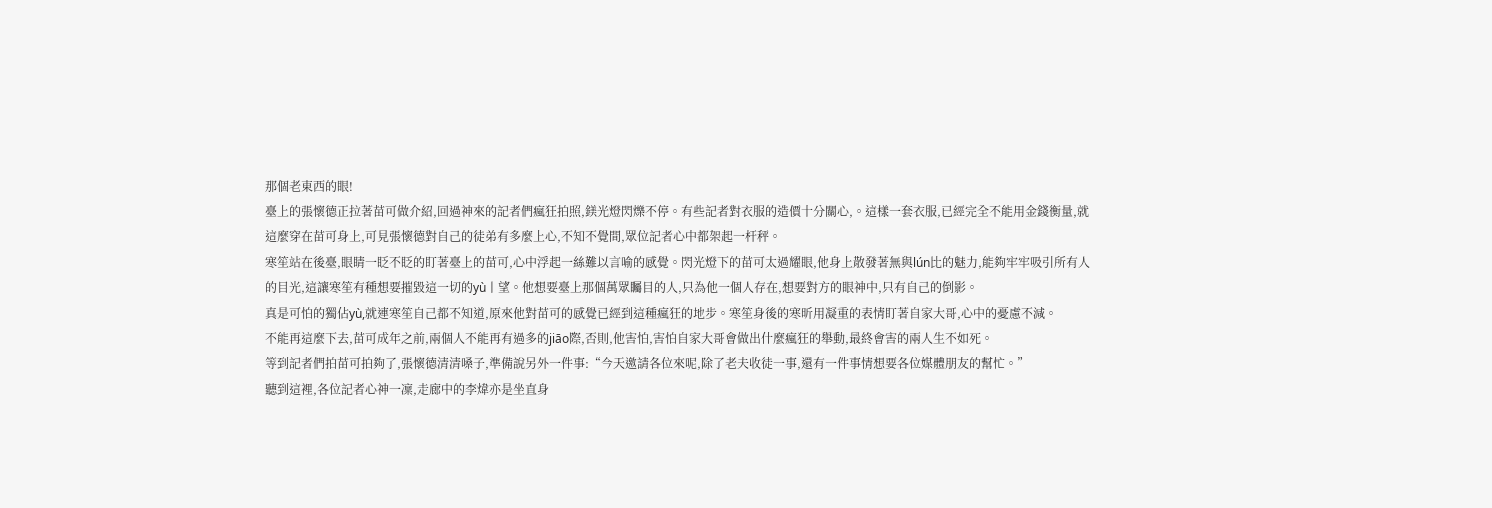那個老東西的眼!
臺上的張懷德正拉著苗可做介紹,回過神來的記者們瘋狂拍照,鎂光燈閃爍不停。有些記者對衣服的造價十分關心,。這樣一套衣服,已經完全不能用金錢衡量,就這麼穿在苗可身上,可見張懷德對自己的徒弟有多麼上心,不知不覺間,眾位記者心中都架起一杆秤。
寒笙站在後臺,眼睛一眨不眨的盯著臺上的苗可,心中浮起一絲難以言喻的感覺。閃光燈下的苗可太過耀眼,他身上散發著無與lún比的魅力,能夠牢牢吸引所有人的目光,這讓寒笙有種想要摧毀這一切的yù丨望。他想要臺上那個萬眾矚目的人,只為他一個人存在,想要對方的眼神中,只有自己的倒影。
真是可怕的獨佔yù,就連寒笙自己都不知道,原來他對苗可的感覺已經到這種瘋狂的地步。寒笙身後的寒昕用凝重的表情盯著自家大哥,心中的憂慮不減。
不能再這麼下去,苗可成年之前,兩個人不能再有過多的jiāo際,否則,他害怕,害怕自家大哥會做出什麼瘋狂的舉動,最終會害的兩人生不如死。
等到記者們拍苗可拍夠了,張懷德清清嗓子,準備說另外一件事:“今天邀請各位來呢,除了老夫收徒一事,還有一件事情想要各位媒體朋友的幫忙。”
聽到這裡,各位記者心神一凜,走廊中的李煒亦是坐直身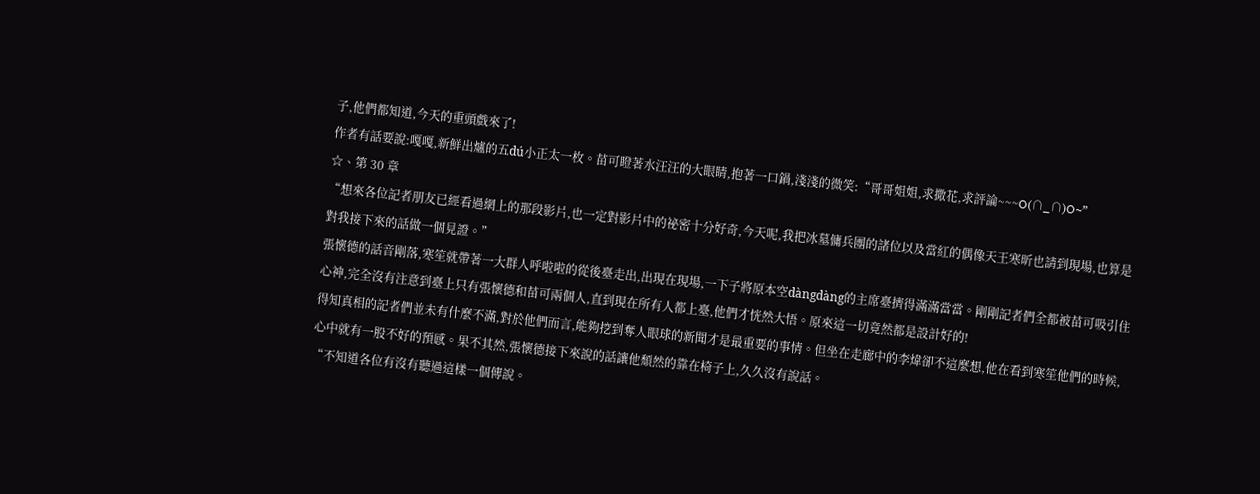子,他們都知道,今天的重頭戲來了!
作者有話要說:嘎嘎,新鮮出爐的五dú小正太一枚。苗可瞪著水汪汪的大眼睛,抱著一口鍋,淺淺的微笑:“哥哥姐姐,求撒花,求評論~~~O(∩_∩)O~”
☆、第 30 章
“想來各位記者朋友已經看過網上的那段影片,也一定對影片中的祕密十分好奇,今天呢,我把冰墓傭兵團的諸位以及當紅的偶像天王寒昕也請到現場,也算是對我接下來的話做一個見證。”
張懷德的話音剛落,寒笙就帶著一大群人呼啦啦的從後臺走出,出現在現場,一下子將原本空dàngdàng的主席臺擠得滿滿當當。剛剛記者們全都被苗可吸引住心神,完全沒有注意到臺上只有張懷德和苗可兩個人,直到現在所有人都上臺,他們才恍然大悟。原來這一切竟然都是設計好的!
得知真相的記者們並未有什麼不滿,對於他們而言,能夠挖到奪人眼球的新聞才是最重要的事情。但坐在走廊中的李煒卻不這麼想,他在看到寒笙他們的時候,心中就有一股不好的預感。果不其然,張懷德接下來說的話讓他頹然的靠在椅子上,久久沒有說話。
“不知道各位有沒有聽過這樣一個傳說。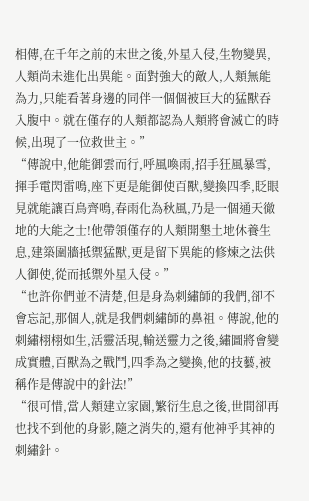相傳,在千年之前的末世之後,外星入侵,生物變異,人類尚未進化出異能。面對強大的敵人,人類無能為力,只能看著身邊的同伴一個個被巨大的猛獸吞入腹中。就在僅存的人類都認為人類將會滅亡的時候,出現了一位救世主。”
“傳說中,他能御雲而行,呼風喚雨,招手狂風暴雪,揮手電閃雷鳴,座下更是能御使百獸,變換四季,眨眼見就能讓百鳥齊鳴,春雨化為秋風,乃是一個通天徹地的大能之士!他帶領僅存的人類開墾土地休養生息,建築圍牆抵禦猛獸,更是留下異能的修煉之法供人御使,從而抵禦外星入侵。”
“也許你們並不清楚,但是身為刺繡師的我們,卻不會忘記,那個人,就是我們刺繡師的鼻祖。傳說,他的刺繡栩栩如生,活靈活現,輸送靈力之後,繡圖將會變成實體,百獸為之戰鬥,四季為之變換,他的技藝,被稱作是傳說中的針法!”
“很可惜,當人類建立家園,繁衍生息之後,世間卻再也找不到他的身影,隨之消失的,還有他神乎其神的刺繡針。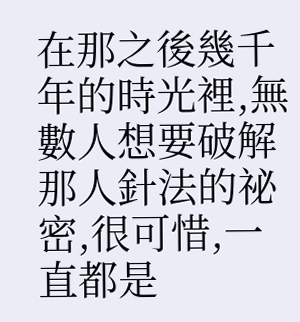在那之後幾千年的時光裡,無數人想要破解那人針法的祕密,很可惜,一直都是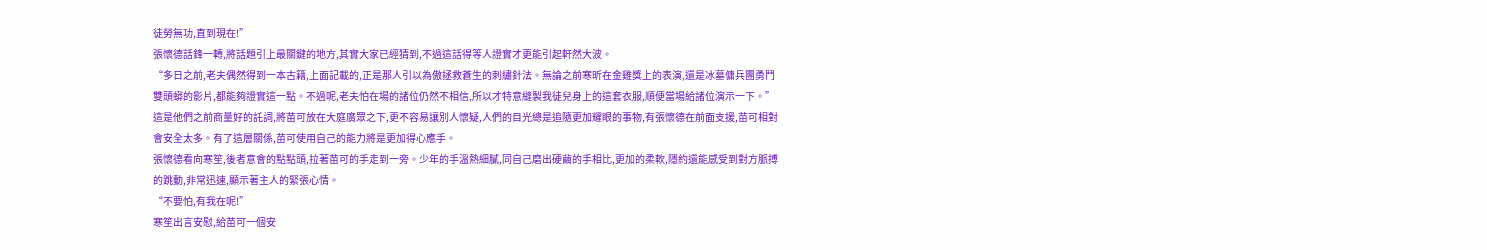徒勞無功,直到現在!”
張懷德話鋒一轉,將話題引上最關鍵的地方,其實大家已經猜到,不過這話得等人證實才更能引起軒然大波。
“多日之前,老夫偶然得到一本古籍,上面記載的,正是那人引以為傲拯救蒼生的刺繡針法。無論之前寒昕在金雞獎上的表演,還是冰墓傭兵團勇鬥雙頭蟒的影片,都能夠證實這一點。不過呢,老夫怕在場的諸位仍然不相信,所以才特意縫製我徒兒身上的這套衣服,順便當場給諸位演示一下。”
這是他們之前商量好的託詞,將苗可放在大庭廣眾之下,更不容易讓別人懷疑,人們的目光總是追隨更加耀眼的事物,有張懷德在前面支援,苗可相對會安全太多。有了這層關係,苗可使用自己的能力將是更加得心應手。
張懷德看向寒笙,後者意會的點點頭,拉著苗可的手走到一旁。少年的手溫熱細膩,同自己磨出硬繭的手相比,更加的柔軟,隱約還能感受到對方脈搏的跳動,非常迅速,顯示著主人的緊張心情。
“不要怕,有我在呢!”
寒笙出言安慰,給苗可一個安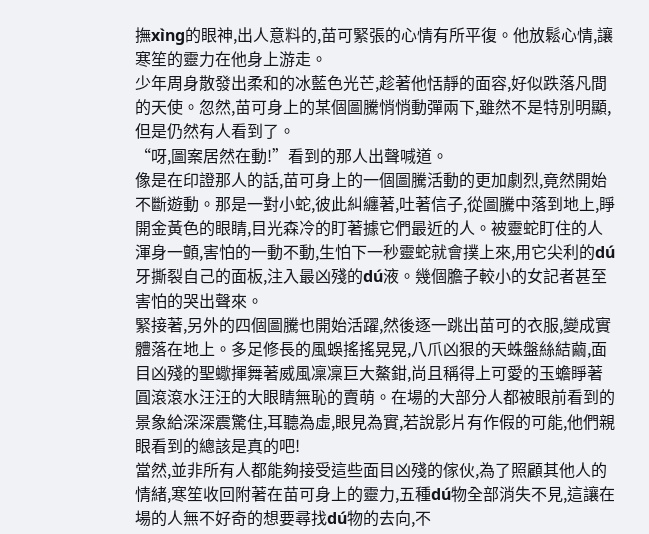撫xìng的眼神,出人意料的,苗可緊張的心情有所平復。他放鬆心情,讓寒笙的靈力在他身上游走。
少年周身散發出柔和的冰藍色光芒,趁著他恬靜的面容,好似跌落凡間的天使。忽然,苗可身上的某個圖騰悄悄動彈兩下,雖然不是特別明顯,但是仍然有人看到了。
“呀,圖案居然在動!”看到的那人出聲喊道。
像是在印證那人的話,苗可身上的一個圖騰活動的更加劇烈,竟然開始不斷遊動。那是一對小蛇,彼此糾纏著,吐著信子,從圖騰中落到地上,睜開金黃色的眼睛,目光森冷的盯著據它們最近的人。被靈蛇盯住的人渾身一顫,害怕的一動不動,生怕下一秒靈蛇就會撲上來,用它尖利的dú牙撕裂自己的面板,注入最凶殘的dú液。幾個膽子較小的女記者甚至害怕的哭出聲來。
緊接著,另外的四個圖騰也開始活躍,然後逐一跳出苗可的衣服,變成實體落在地上。多足修長的風蜈搖搖晃晃,八爪凶狠的天蛛盤絲結繭,面目凶殘的聖蠍揮舞著威風凜凜巨大鰲鉗,尚且稱得上可愛的玉蟾睜著圓滾滾水汪汪的大眼睛無恥的賣萌。在場的大部分人都被眼前看到的景象給深深震驚住,耳聽為虛,眼見為實,若說影片有作假的可能,他們親眼看到的總該是真的吧!
當然,並非所有人都能夠接受這些面目凶殘的傢伙,為了照顧其他人的情緒,寒笙收回附著在苗可身上的靈力,五種dú物全部消失不見,這讓在場的人無不好奇的想要尋找dú物的去向,不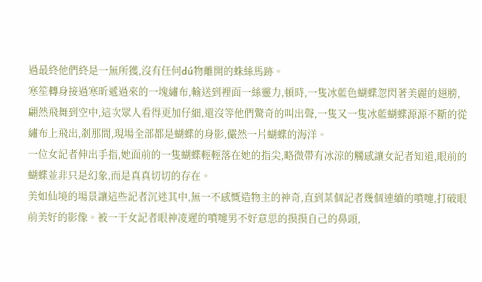過最終他們終是一無所獲,沒有任何dú物離開的蛛絲馬跡。
寒笙轉身接過寒昕遞過來的一塊繡布,輸送到裡面一絲靈力,頓時,一隻冰藍色蝴蝶忽閃著美麗的翅膀,翩然飛舞到空中,這次眾人看得更加仔細,還沒等他們驚奇的叫出聲,一隻又一隻冰藍蝴蝶源源不斷的從繡布上飛出,剎那間,現場全部都是蝴蝶的身影,儼然一片蝴蝶的海洋。
一位女記者伸出手指,她面前的一隻蝴蝶輕輕落在她的指尖,略微帶有冰涼的觸感讓女記者知道,眼前的蝴蝶並非只是幻象,而是真真切切的存在。
美如仙境的場景讓這些記者沉迷其中,無一不感慨造物主的神奇,直到某個記者幾個連續的噴嚏,打破眼前美好的影像。被一干女記者眼神凌遲的噴嚏男不好意思的摸摸自己的鼻頭,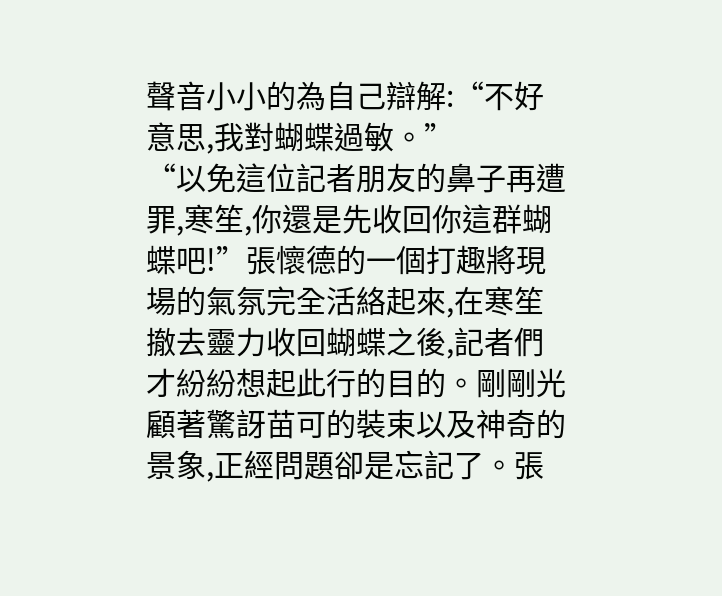聲音小小的為自己辯解:“不好意思,我對蝴蝶過敏。”
“以免這位記者朋友的鼻子再遭罪,寒笙,你還是先收回你這群蝴蝶吧!”張懷德的一個打趣將現場的氣氛完全活絡起來,在寒笙撤去靈力收回蝴蝶之後,記者們才紛紛想起此行的目的。剛剛光顧著驚訝苗可的裝束以及神奇的景象,正經問題卻是忘記了。張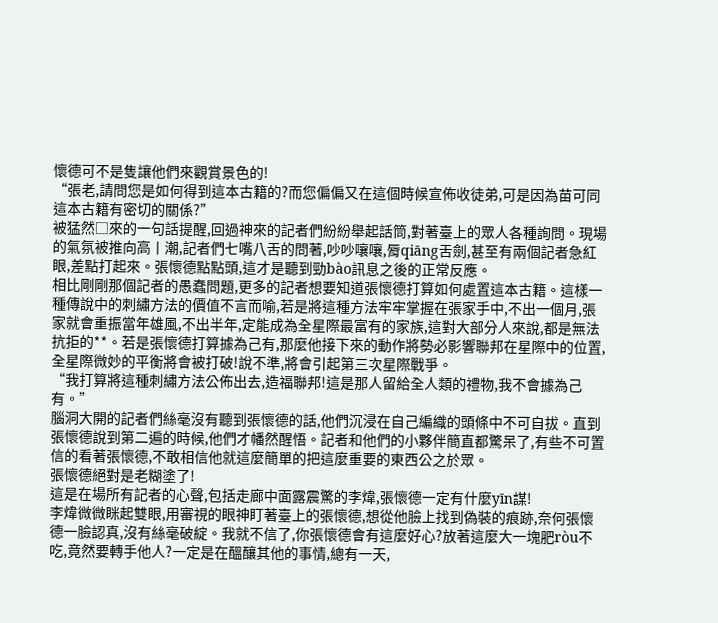懷德可不是隻讓他們來觀賞景色的!
“張老,請問您是如何得到這本古籍的?而您偏偏又在這個時候宣佈收徒弟,可是因為苗可同這本古籍有密切的關係?”
被猛然□來的一句話提醒,回過神來的記者們紛紛舉起話筒,對著臺上的眾人各種詢問。現場的氣氛被推向高丨潮,記者們七嘴八舌的問著,吵吵嚷嚷,脣qiāng舌劍,甚至有兩個記者急紅眼,差點打起來。張懷德點點頭,這才是聽到勁bào訊息之後的正常反應。
相比剛剛那個記者的愚蠢問題,更多的記者想要知道張懷德打算如何處置這本古籍。這樣一種傳說中的刺繡方法的價值不言而喻,若是將這種方法牢牢掌握在張家手中,不出一個月,張家就會重振當年雄風,不出半年,定能成為全星際最富有的家族,這對大部分人來說,都是無法抗拒的**。若是張懷德打算據為己有,那麼他接下來的動作將勢必影響聯邦在星際中的位置,全星際微妙的平衡將會被打破!說不準,將會引起第三次星際戰爭。
“我打算將這種刺繡方法公佈出去,造福聯邦!這是那人留給全人類的禮物,我不會據為己有。”
腦洞大開的記者們絲毫沒有聽到張懷德的話,他們沉浸在自己編織的頭條中不可自拔。直到張懷德說到第二遍的時候,他們才幡然醒悟。記者和他們的小夥伴簡直都驚呆了,有些不可置信的看著張懷德,不敢相信他就這麼簡單的把這麼重要的東西公之於眾。
張懷德絕對是老糊塗了!
這是在場所有記者的心聲,包括走廊中面露震驚的李煒,張懷德一定有什麼yīn謀!
李煒微微眯起雙眼,用審視的眼神盯著臺上的張懷德,想從他臉上找到偽裝的痕跡,奈何張懷德一臉認真,沒有絲毫破綻。我就不信了,你張懷德會有這麼好心?放著這麼大一塊肥ròu不吃,竟然要轉手他人?一定是在醞釀其他的事情,總有一天,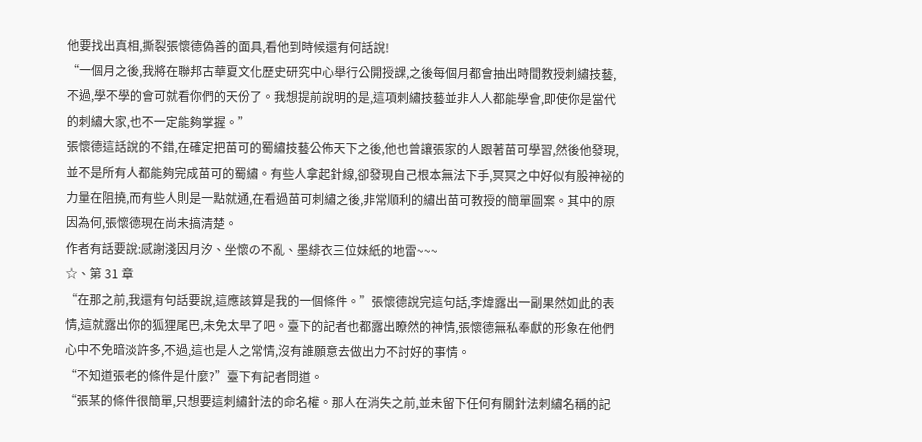他要找出真相,撕裂張懷德偽善的面具,看他到時候還有何話說!
“一個月之後,我將在聯邦古華夏文化歷史研究中心舉行公開授課,之後每個月都會抽出時間教授刺繡技藝,不過,學不學的會可就看你們的天份了。我想提前說明的是,這項刺繡技藝並非人人都能學會,即使你是當代的刺繡大家,也不一定能夠掌握。”
張懷德這話說的不錯,在確定把苗可的蜀繡技藝公佈天下之後,他也曾讓張家的人跟著苗可學習,然後他發現,並不是所有人都能夠完成苗可的蜀繡。有些人拿起針線,卻發現自己根本無法下手,冥冥之中好似有股神祕的力量在阻撓,而有些人則是一點就通,在看過苗可刺繡之後,非常順利的繡出苗可教授的簡單圖案。其中的原因為何,張懷德現在尚未搞清楚。
作者有話要說:感謝淺因月汐、坐懷の不亂、墨緋衣三位妹紙的地雷~~~
☆、第 31 章
“在那之前,我還有句話要說,這應該算是我的一個條件。”張懷德說完這句話,李煒露出一副果然如此的表情,這就露出你的狐狸尾巴,未免太早了吧。臺下的記者也都露出瞭然的神情,張懷德無私奉獻的形象在他們心中不免暗淡許多,不過,這也是人之常情,沒有誰願意去做出力不討好的事情。
“不知道張老的條件是什麼?”臺下有記者問道。
“張某的條件很簡單,只想要這刺繡針法的命名權。那人在消失之前,並未留下任何有關針法刺繡名稱的記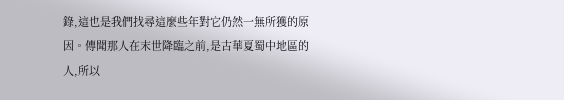錄,這也是我們找尋這麼些年對它仍然一無所獲的原因。傳聞那人在末世降臨之前,是古華夏蜀中地區的人,所以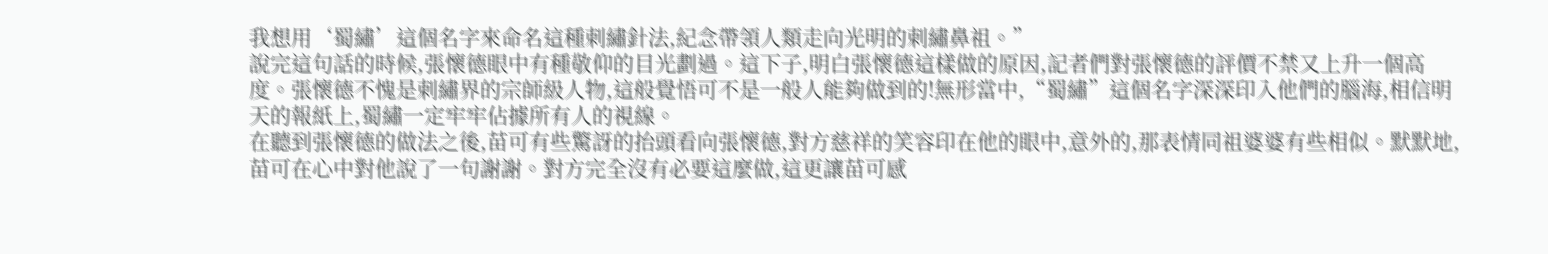我想用‘蜀繡’這個名字來命名這種刺繡針法,紀念帶領人類走向光明的刺繡鼻祖。”
說完這句話的時候,張懷德眼中有種敬仰的目光劃過。這下子,明白張懷德這樣做的原因,記者們對張懷德的評價不禁又上升一個高度。張懷德不愧是刺繡界的宗師級人物,這般覺悟可不是一般人能夠做到的!無形當中,“蜀繡”這個名字深深印入他們的腦海,相信明天的報紙上,蜀繡一定牢牢佔據所有人的視線。
在聽到張懷德的做法之後,苗可有些驚訝的抬頭看向張懷德,對方慈祥的笑容印在他的眼中,意外的,那表情同祖婆婆有些相似。默默地,苗可在心中對他說了一句謝謝。對方完全沒有必要這麼做,這更讓苗可感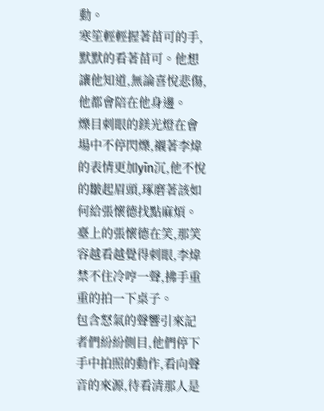動。
寒笙輕輕握著苗可的手,默默的看著苗可。他想讓他知道,無論喜悅悲傷,他都會陪在他身邊。
爍目刺眼的鎂光燈在會場中不停閃爍,襯著李煒的表情更加yīn沉,他不悅的皺起眉頭,琢磨著該如何給張懷德找點麻煩。臺上的張懷德在笑,那笑容越看越覺得刺眼,李煒禁不住冷哼一聲,拂手重重的拍一下桌子。
包含怒氣的聲響引來記者們紛紛側目,他們停下手中拍照的動作,看向聲音的來源,待看清那人是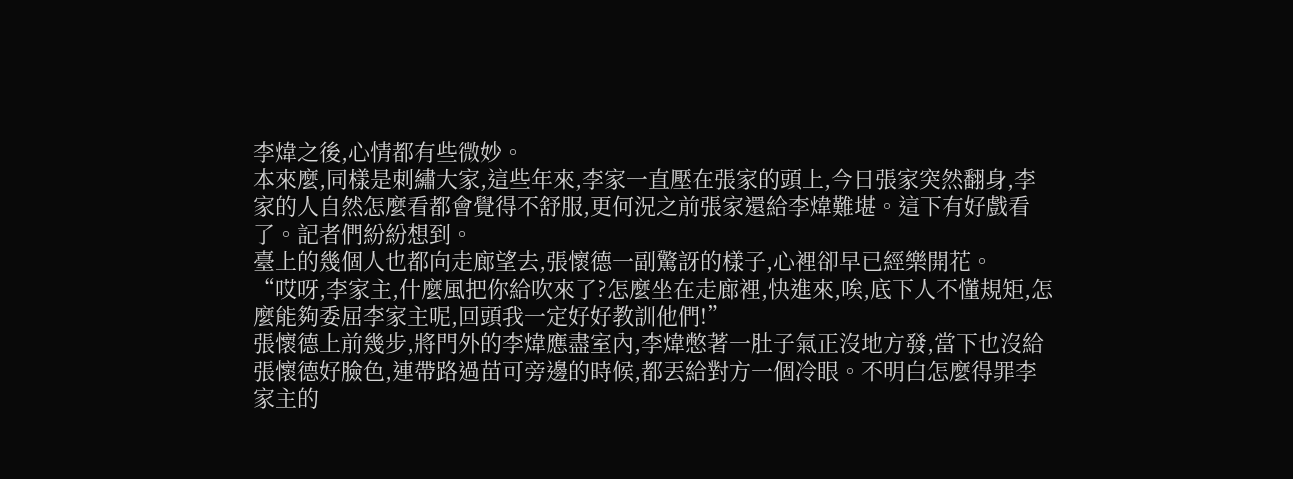李煒之後,心情都有些微妙。
本來麼,同樣是刺繡大家,這些年來,李家一直壓在張家的頭上,今日張家突然翻身,李家的人自然怎麼看都會覺得不舒服,更何況之前張家還給李煒難堪。這下有好戲看了。記者們紛紛想到。
臺上的幾個人也都向走廊望去,張懷德一副驚訝的樣子,心裡卻早已經樂開花。
“哎呀,李家主,什麼風把你給吹來了?怎麼坐在走廊裡,快進來,唉,底下人不懂規矩,怎麼能夠委屈李家主呢,回頭我一定好好教訓他們!”
張懷德上前幾步,將門外的李煒應盡室內,李煒憋著一肚子氣正沒地方發,當下也沒給張懷德好臉色,連帶路過苗可旁邊的時候,都丟給對方一個冷眼。不明白怎麼得罪李家主的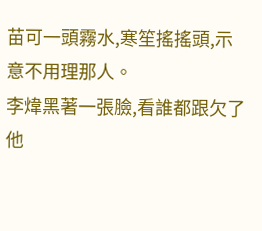苗可一頭霧水,寒笙搖搖頭,示意不用理那人。
李煒黑著一張臉,看誰都跟欠了他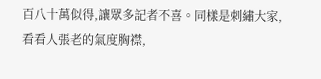百八十萬似得,讓眾多記者不喜。同樣是刺繡大家,看看人張老的氣度胸襟,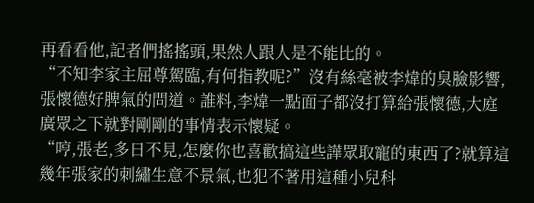再看看他,記者們搖搖頭,果然人跟人是不能比的。
“不知李家主屈尊駕臨,有何指教呢?”沒有絲毫被李煒的臭臉影響,張懷德好脾氣的問道。誰料,李煒一點面子都沒打算給張懷德,大庭廣眾之下就對剛剛的事情表示懷疑。
“哼,張老,多日不見,怎麼你也喜歡搞這些譁眾取寵的東西了?就算這幾年張家的刺繡生意不景氣,也犯不著用這種小兒科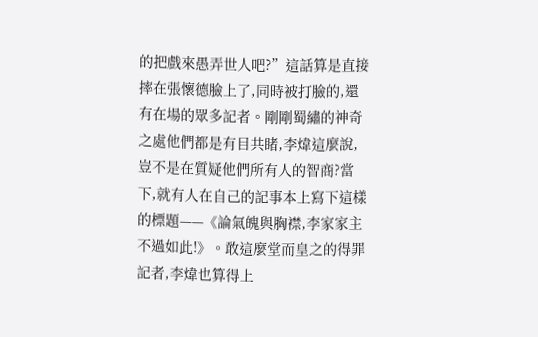的把戲來愚弄世人吧?”這話算是直接摔在張懷德臉上了,同時被打臉的,還有在場的眾多記者。剛剛蜀繡的神奇之處他們都是有目共睹,李煒這麼說,豈不是在質疑他們所有人的智商?當下,就有人在自己的記事本上寫下這樣的標題——《論氣魄與胸襟,李家家主不過如此!》。敢這麼堂而皇之的得罪記者,李煒也算得上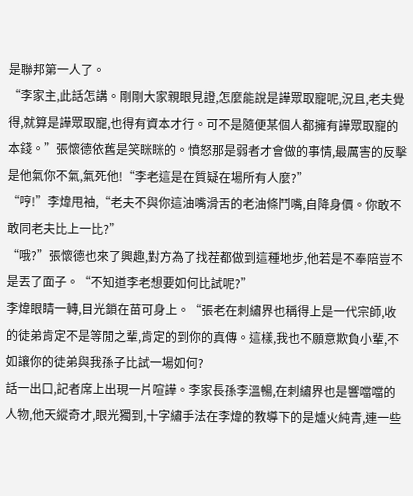是聯邦第一人了。
“李家主,此話怎講。剛剛大家親眼見證,怎麼能說是譁眾取寵呢,況且,老夫覺得,就算是譁眾取寵,也得有資本才行。可不是隨便某個人都擁有譁眾取寵的本錢。”張懷德依舊是笑眯眯的。憤怒那是弱者才會做的事情,最厲害的反擊是他氣你不氣,氣死他!“李老這是在質疑在場所有人麼?”
“哼!”李煒甩袖,“老夫不與你這油嘴滑舌的老油條鬥嘴,自降身價。你敢不敢同老夫比上一比?”
“哦?”張懷德也來了興趣,對方為了找茬都做到這種地步,他若是不奉陪豈不是丟了面子。“不知道李老想要如何比試呢?”
李煒眼睛一轉,目光鎖在苗可身上。“張老在刺繡界也稱得上是一代宗師,收的徒弟肯定不是等閒之輩,肯定的到你的真傳。這樣,我也不願意欺負小輩,不如讓你的徒弟與我孫子比試一場如何?
話一出口,記者席上出現一片喧譁。李家長孫李溫暢,在刺繡界也是響噹噹的人物,他天縱奇才,眼光獨到,十字繡手法在李煒的教導下的是爐火純青,連一些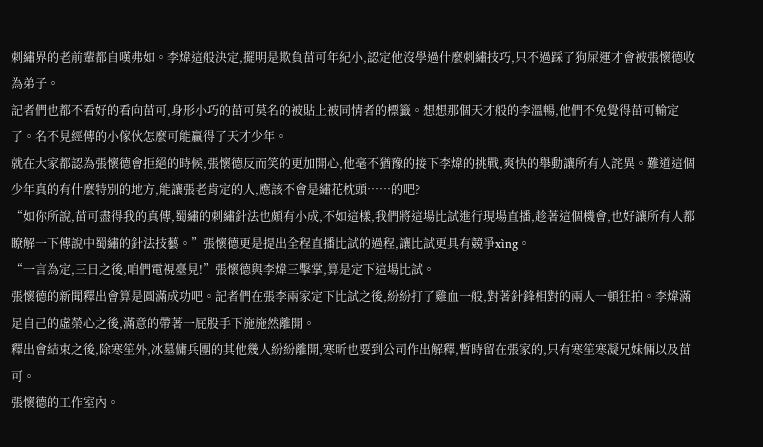刺繡界的老前輩都自嘆弗如。李煒這般決定,擺明是欺負苗可年紀小,認定他沒學過什麼刺繡技巧,只不過踩了狗屎運才會被張懷德收為弟子。
記者們也都不看好的看向苗可,身形小巧的苗可莫名的被貼上被同情者的標籤。想想那個天才般的李溫暢,他們不免覺得苗可輸定了。名不見經傳的小傢伙怎麼可能贏得了天才少年。
就在大家都認為張懷德會拒絕的時候,張懷德反而笑的更加開心,他毫不猶豫的接下李煒的挑戰,爽快的舉動讓所有人詫異。難道這個少年真的有什麼特別的地方,能讓張老肯定的人,應該不會是繡花枕頭……的吧?
“如你所說,苗可盡得我的真傳,蜀繡的刺繡針法也頗有小成,不如這樣,我們將這場比試進行現場直播,趁著這個機會,也好讓所有人都瞭解一下傳說中蜀繡的針法技藝。”張懷德更是提出全程直播比試的過程,讓比試更具有競爭xìng。
“一言為定,三日之後,咱們電視臺見!”張懷德與李煒三擊掌,算是定下這場比試。
張懷德的新聞釋出會算是圓滿成功吧。記者們在張李兩家定下比試之後,紛紛打了雞血一般,對著針鋒相對的兩人一頓狂拍。李煒滿足自己的虛榮心之後,滿意的帶著一屁股手下施施然離開。
釋出會結束之後,除寒笙外,冰墓傭兵團的其他幾人紛紛離開,寒昕也要到公司作出解釋,暫時留在張家的,只有寒笙寒凝兄妹倆以及苗可。
張懷德的工作室內。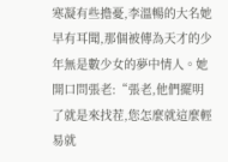寒凝有些擔憂,李溫暢的大名她早有耳聞,那個被傳為天才的少年無是數少女的夢中情人。她開口問張老:“張老,他們擺明了就是來找茬,您怎麼就這麼輕易就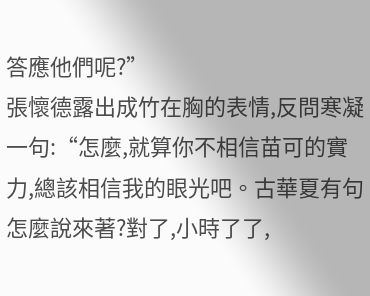答應他們呢?”
張懷德露出成竹在胸的表情,反問寒凝一句:“怎麼,就算你不相信苗可的實力,總該相信我的眼光吧。古華夏有句怎麼說來著?對了,小時了了,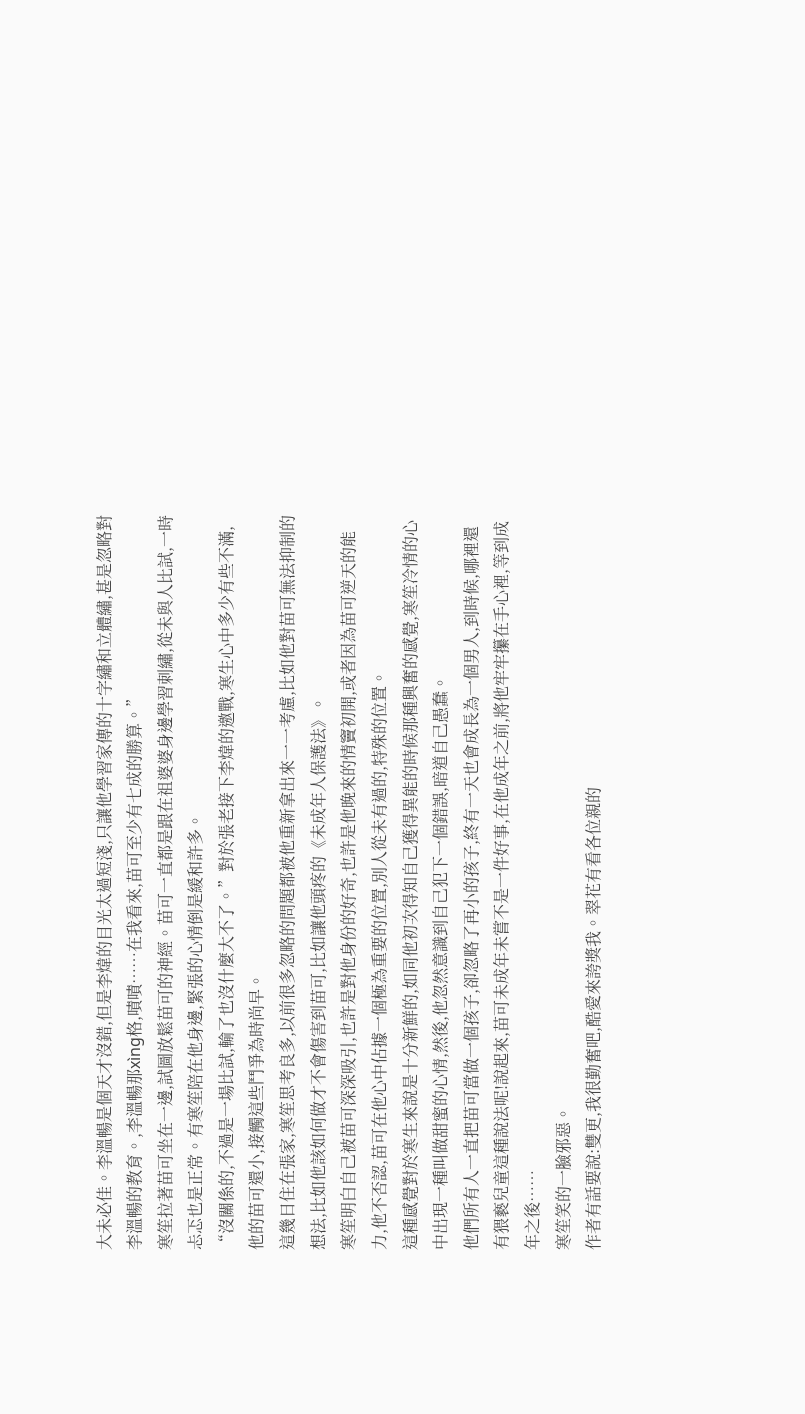大未必佳。李溫暢是個天才沒錯,但是李煒的目光太過短淺,只讓他學習家傳的十字繡和立體繡,甚是忽略對李溫暢的教育。,李溫暢那xìng格,嘖嘖……在我看來,苗可至少有七成的勝算。”
寒笙拉著苗可坐在一邊,試圖放鬆苗可的神經。苗可一直都是跟在祖婆婆身邊學習刺繡,從未與人比試,一時忐忑也是正常。有寒笙陪在他身邊,緊張的心情倒是緩和許多。
“沒關係的,不過是一場比試,輸了也沒什麼大不了。”對於張老接下李煒的邀戰,寒生心中多少有些不滿,他的苗可還小,接觸這些鬥爭為時尚早。
這幾日住在張家,寒笙思考良多,以前很多忽略的問題都被他重新拿出來一一考慮,比如他對苗可無法抑制的想法,比如他該如何做才不會傷害到苗可,比如讓他頭疼的《未成年人保護法》。
寒笙明白自己被苗可深深吸引,也許是對他身份的好奇,也許是他晚來的情竇初開,或者因為苗可逆天的能力,他不否認,苗可在他心中佔據一個極為重要的位置,別人從未有過的,特殊的位置。
這種感覺對於寒生來說是十分新鮮的,如同他初次得知自己獲得異能的時候那種興奮的感覺,寒笙冷情的心中出現一種叫做甜蜜的心情,然後,他忽然意識到自己犯下一個錯誤,暗道自己愚蠢。
他們所有人一直把苗可當做一個孩子,卻忽略了再小的孩子,終有一天也會成長為一個男人,到時候,哪裡還有猥褻兒童這種說法呢!說起來,苗可未成年未嘗不是一件好事,在他成年之前,將他牢牢攥在手心裡,等到成年之後……
寒笙笑的一臉邪惡。
作者有話要說:雙更,我很勤奮吧,酷愛來誇獎我。翠花有看各位親的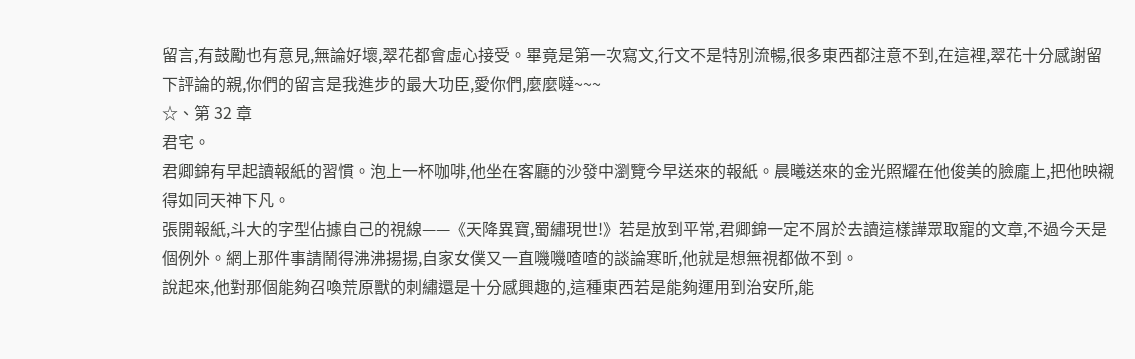留言,有鼓勵也有意見,無論好壞,翠花都會虛心接受。畢竟是第一次寫文,行文不是特別流暢,很多東西都注意不到,在這裡,翠花十分感謝留下評論的親,你們的留言是我進步的最大功臣,愛你們,麼麼噠~~~
☆、第 32 章
君宅。
君卿錦有早起讀報紙的習慣。泡上一杯咖啡,他坐在客廳的沙發中瀏覽今早送來的報紙。晨曦送來的金光照耀在他俊美的臉龐上,把他映襯得如同天神下凡。
張開報紙,斗大的字型佔據自己的視線——《天降異寶,蜀繡現世!》若是放到平常,君卿錦一定不屑於去讀這樣譁眾取寵的文章,不過今天是個例外。網上那件事請鬧得沸沸揚揚,自家女僕又一直嘰嘰喳喳的談論寒昕,他就是想無視都做不到。
說起來,他對那個能夠召喚荒原獸的刺繡還是十分感興趣的,這種東西若是能夠運用到治安所,能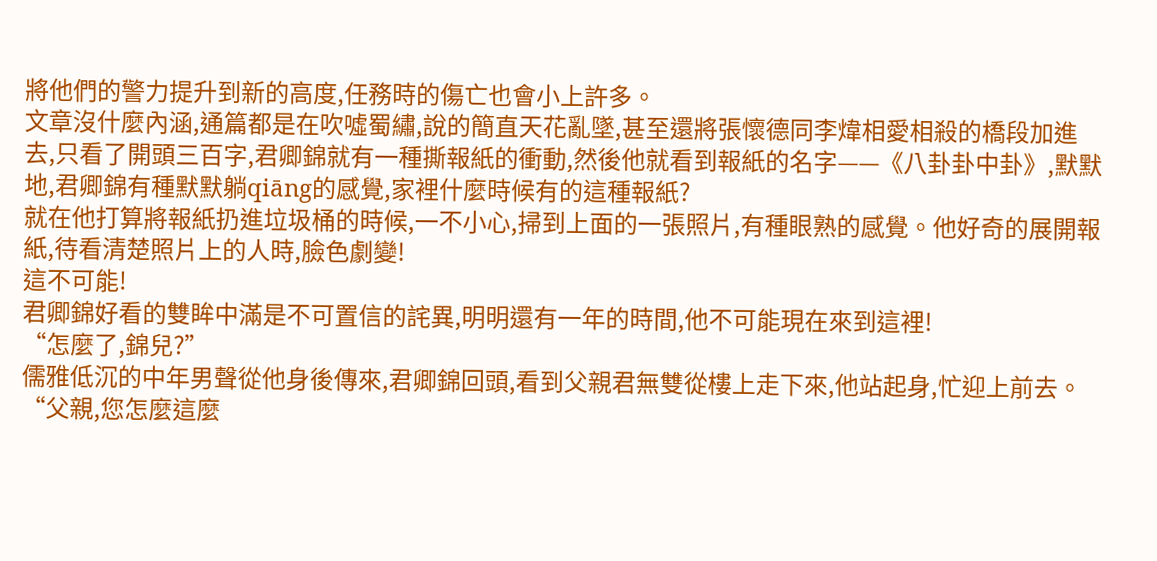將他們的警力提升到新的高度,任務時的傷亡也會小上許多。
文章沒什麼內涵,通篇都是在吹噓蜀繡,說的簡直天花亂墜,甚至還將張懷德同李煒相愛相殺的橋段加進去,只看了開頭三百字,君卿錦就有一種撕報紙的衝動,然後他就看到報紙的名字——《八卦卦中卦》,默默地,君卿錦有種默默躺qiāng的感覺,家裡什麼時候有的這種報紙?
就在他打算將報紙扔進垃圾桶的時候,一不小心,掃到上面的一張照片,有種眼熟的感覺。他好奇的展開報紙,待看清楚照片上的人時,臉色劇變!
這不可能!
君卿錦好看的雙眸中滿是不可置信的詫異,明明還有一年的時間,他不可能現在來到這裡!
“怎麼了,錦兒?”
儒雅低沉的中年男聲從他身後傳來,君卿錦回頭,看到父親君無雙從樓上走下來,他站起身,忙迎上前去。
“父親,您怎麼這麼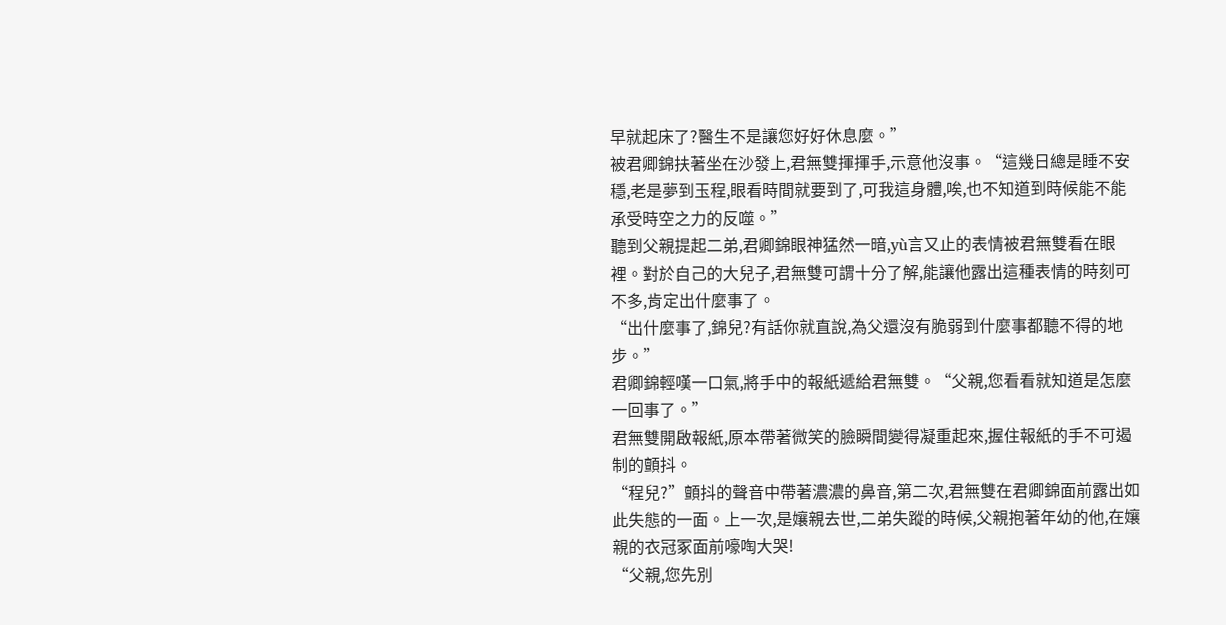早就起床了?醫生不是讓您好好休息麼。”
被君卿錦扶著坐在沙發上,君無雙揮揮手,示意他沒事。“這幾日總是睡不安穩,老是夢到玉程,眼看時間就要到了,可我這身體,唉,也不知道到時候能不能承受時空之力的反噬。”
聽到父親提起二弟,君卿錦眼神猛然一暗,yù言又止的表情被君無雙看在眼裡。對於自己的大兒子,君無雙可謂十分了解,能讓他露出這種表情的時刻可不多,肯定出什麼事了。
“出什麼事了,錦兒?有話你就直說,為父還沒有脆弱到什麼事都聽不得的地步。”
君卿錦輕嘆一口氣,將手中的報紙遞給君無雙。“父親,您看看就知道是怎麼一回事了。”
君無雙開啟報紙,原本帶著微笑的臉瞬間變得凝重起來,握住報紙的手不可遏制的顫抖。
“程兒?”顫抖的聲音中帶著濃濃的鼻音,第二次,君無雙在君卿錦面前露出如此失態的一面。上一次,是孃親去世,二弟失蹤的時候,父親抱著年幼的他,在孃親的衣冠冢面前嚎啕大哭!
“父親,您先別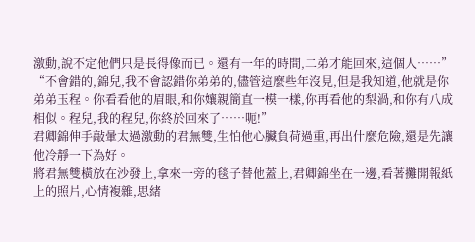激動,說不定他們只是長得像而已。還有一年的時間,二弟才能回來,這個人……”
“不會錯的,錦兒,我不會認錯你弟弟的,儘管這麼些年沒見,但是我知道,他就是你弟弟玉程。你看看他的眉眼,和你孃親簡直一模一樣,你再看他的梨渦,和你有八成相似。程兒,我的程兒,你終於回來了……呃!”
君卿錦伸手敲暈太過激動的君無雙,生怕他心臟負荷過重,再出什麼危險,還是先讓他冷靜一下為好。
將君無雙橫放在沙發上,拿來一旁的毯子替他蓋上,君卿錦坐在一邊,看著攤開報紙上的照片,心情複雜,思緒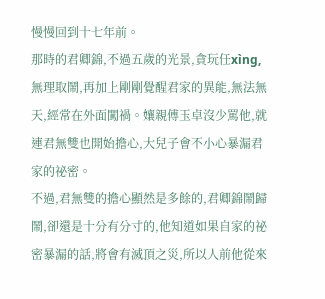慢慢回到十七年前。
那時的君卿錦,不過五歲的光景,貪玩任xìng,無理取鬧,再加上剛剛覺醒君家的異能,無法無天,經常在外面闖禍。孃親傅玉卓沒少罵他,就連君無雙也開始擔心,大兒子會不小心暴漏君家的祕密。
不過,君無雙的擔心顯然是多餘的,君卿錦鬧歸鬧,卻還是十分有分寸的,他知道如果自家的祕密暴漏的話,將會有滅頂之災,所以人前他從來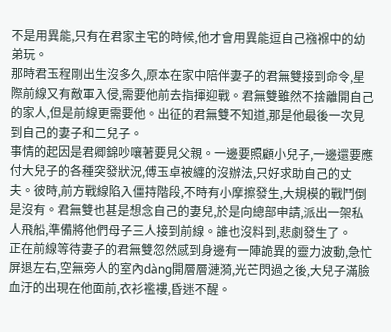不是用異能,只有在君家主宅的時候,他才會用異能逗自己襁褓中的幼弟玩。
那時君玉程剛出生沒多久,原本在家中陪伴妻子的君無雙接到命令,星際前線又有敵軍入侵,需要他前去指揮迎戰。君無雙雖然不捨離開自己的家人,但是前線更需要他。出征的君無雙不知道,那是他最後一次見到自己的妻子和二兒子。
事情的起因是君卿錦吵嚷著要見父親。一邊要照顧小兒子,一邊還要應付大兒子的各種突發狀況,傅玉卓被纏的沒辦法,只好求助自己的丈夫。彼時,前方戰線陷入僵持階段,不時有小摩擦發生,大規模的戰鬥倒是沒有。君無雙也甚是想念自己的妻兒,於是向總部申請,派出一架私人飛船,準備將他們母子三人接到前線。誰也沒料到,悲劇發生了。
正在前線等待妻子的君無雙忽然感到身邊有一陣詭異的靈力波動,急忙屏退左右,空無旁人的室內dàng開層層漣漪,光芒閃過之後,大兒子滿臉血汙的出現在他面前,衣衫襤褸,昏迷不醒。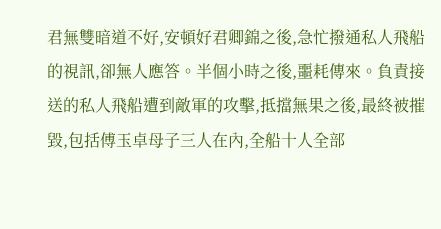君無雙暗道不好,安頓好君卿錦之後,急忙撥通私人飛船的視訊,卻無人應答。半個小時之後,噩耗傳來。負責接送的私人飛船遭到敵軍的攻擊,抵擋無果之後,最終被摧毀,包括傅玉卓母子三人在內,全船十人全部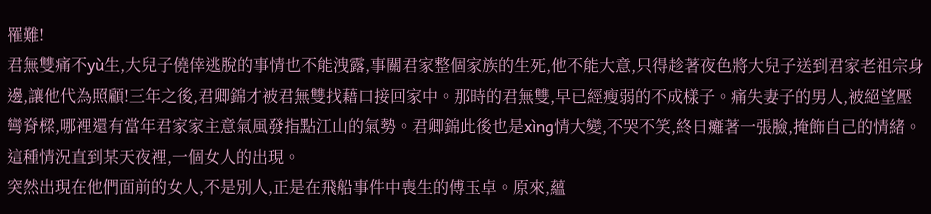罹難!
君無雙痛不yù生,大兒子僥倖逃脫的事情也不能洩露,事關君家整個家族的生死,他不能大意,只得趁著夜色將大兒子送到君家老祖宗身邊,讓他代為照顧!三年之後,君卿錦才被君無雙找藉口接回家中。那時的君無雙,早已經瘦弱的不成樣子。痛失妻子的男人,被絕望壓彎脊樑,哪裡還有當年君家家主意氣風發指點江山的氣勢。君卿錦此後也是xìng情大變,不哭不笑,終日癱著一張臉,掩飾自己的情緒。這種情況直到某天夜裡,一個女人的出現。
突然出現在他們面前的女人,不是別人,正是在飛船事件中喪生的傅玉卓。原來,蘊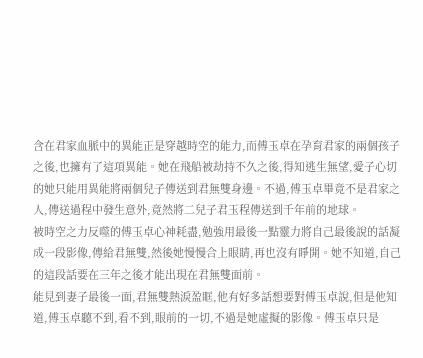含在君家血脈中的異能正是穿越時空的能力,而傅玉卓在孕育君家的兩個孩子之後,也擁有了這項異能。她在飛船被劫持不久之後,得知逃生無望,愛子心切的她只能用異能將兩個兒子傳送到君無雙身邊。不過,傅玉卓畢竟不是君家之人,傳送過程中發生意外,竟然將二兒子君玉程傳送到千年前的地球。
被時空之力反噬的傅玉卓心神耗盡,勉強用最後一點靈力將自己最後說的話凝成一段影像,傳給君無雙,然後她慢慢合上眼睛,再也沒有睜開。她不知道,自己的這段話要在三年之後才能出現在君無雙面前。
能見到妻子最後一面,君無雙熱淚盈眶,他有好多話想要對傅玉卓說,但是他知道,傅玉卓聽不到,看不到,眼前的一切,不過是她虛擬的影像。傅玉卓只是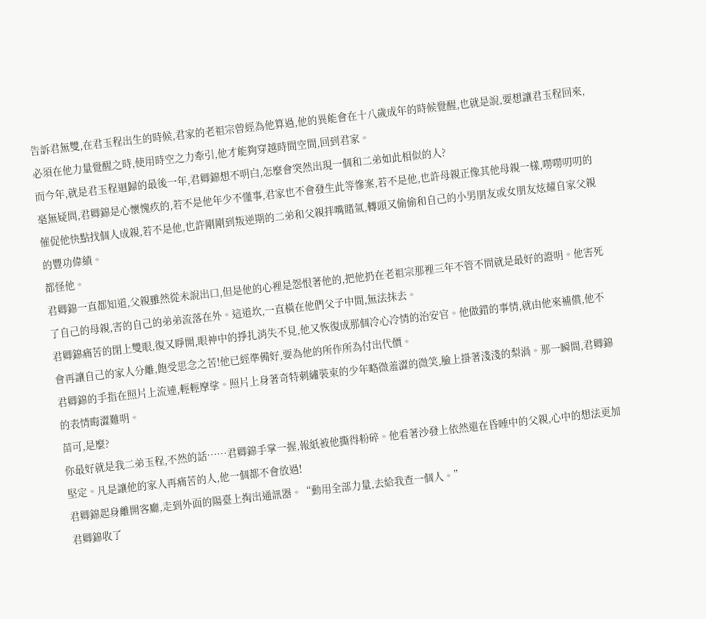告訴君無雙,在君玉程出生的時候,君家的老祖宗曾經為他算過,他的異能會在十八歲成年的時候覺醒,也就是說,要想讓君玉程回來,必須在他力量覺醒之時,使用時空之力牽引,他才能夠穿越時間空間,回到君家。
而今年,就是君玉程迴歸的最後一年,君卿錦想不明白,怎麼會突然出現一個和二弟如此相似的人?
毫無疑問,君卿錦是心懷愧疚的,若不是他年少不懂事,君家也不會發生此等慘案,若不是他,也許母親正像其他母親一樣,嘮嘮叨叨的催促他快點找個人成親,若不是他,也許剛剛到叛逆期的二弟和父親拌嘴賭氣,轉頭又偷偷和自己的小男朋友或女朋友炫耀自家父親的豐功偉績。
都怪他。
君卿錦一直都知道,父親雖然從未說出口,但是他的心裡是怨恨著他的,把他扔在老祖宗那裡三年不管不問就是最好的證明。他害死了自己的母親,害的自己的弟弟流落在外。這道坎,一直橫在他們父子中間,無法抹去。
君卿錦痛苦的閉上雙眼,復又睜開,眼神中的掙扎消失不見,他又恢復成那個冷心冷情的治安官。他做錯的事情,就由他來補償,他不會再讓自己的家人分離,飽受思念之苦!他已經準備好,要為他的所作所為付出代價。
君卿錦的手指在照片上流連,輕輕摩挲。照片上身著奇特刺繡裝束的少年略微羞澀的微笑,臉上掛著淺淺的梨渦。那一瞬間,君卿錦的表情晦澀難明。
苗可,是麼?
你最好就是我二弟玉程,不然的話……君卿錦手掌一握,報紙被他撕得粉碎。他看著沙發上依然還在昏睡中的父親,心中的想法更加堅定。凡是讓他的家人再痛苦的人,他一個都不會放過!
君卿錦起身離開客廳,走到外面的陽臺上掏出通訊器。“動用全部力量,去給我查一個人。”
君卿錦收了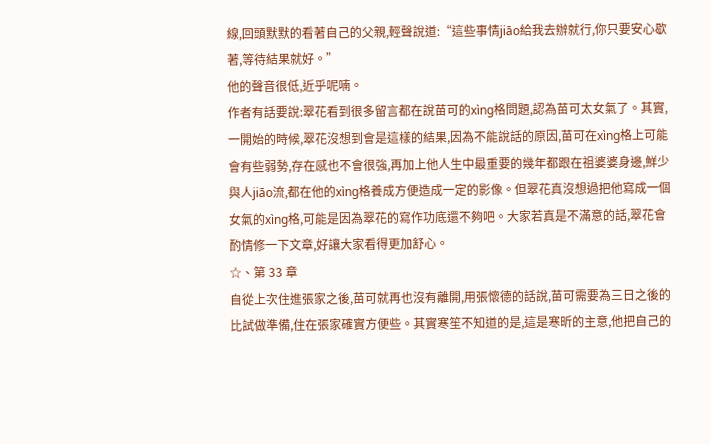線,回頭默默的看著自己的父親,輕聲說道:“這些事情jiāo給我去辦就行,你只要安心歇著,等待結果就好。”
他的聲音很低,近乎呢喃。
作者有話要說:翠花看到很多留言都在說苗可的xìng格問題,認為苗可太女氣了。其實,一開始的時候,翠花沒想到會是這樣的結果,因為不能說話的原因,苗可在xìng格上可能會有些弱勢,存在感也不會很強,再加上他人生中最重要的幾年都跟在祖婆婆身邊,鮮少與人jiāo流,都在他的xìng格養成方便造成一定的影像。但翠花真沒想過把他寫成一個女氣的xìng格,可能是因為翠花的寫作功底還不夠吧。大家若真是不滿意的話,翠花會酌情修一下文章,好讓大家看得更加舒心。
☆、第 33 章
自從上次住進張家之後,苗可就再也沒有離開,用張懷德的話說,苗可需要為三日之後的比試做準備,住在張家確實方便些。其實寒笙不知道的是,這是寒昕的主意,他把自己的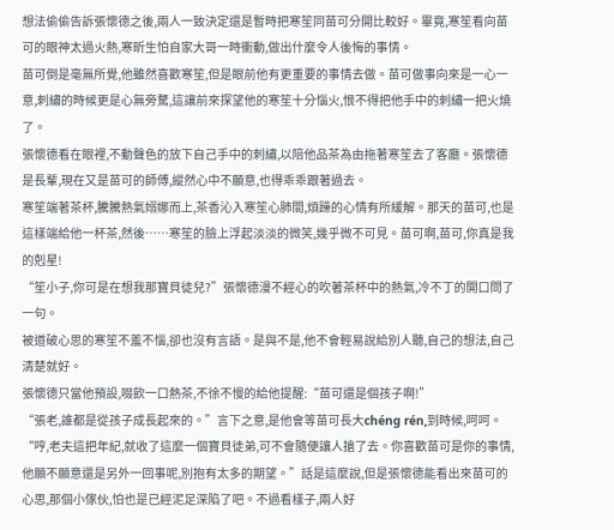想法偷偷告訴張懷德之後,兩人一致決定還是暫時把寒笙同苗可分開比較好。畢竟,寒笙看向苗可的眼神太過火熱,寒昕生怕自家大哥一時衝動,做出什麼令人後悔的事情。
苗可倒是毫無所覺,他雖然喜歡寒笙,但是眼前他有更重要的事情去做。苗可做事向來是一心一意,刺繡的時候更是心無旁騖,這讓前來探望他的寒笙十分惱火,恨不得把他手中的刺繡一把火燒了。
張懷德看在眼裡,不動聲色的放下自己手中的刺繡,以陪他品茶為由拖著寒笙去了客廳。張懷德是長輩,現在又是苗可的師傅,縱然心中不願意,也得乖乖跟著過去。
寒笙端著茶杯,騰騰熱氣嫋娜而上,茶香沁入寒笙心肺間,煩躁的心情有所緩解。那天的苗可,也是這樣端給他一杯茶,然後……寒笙的臉上浮起淡淡的微笑,幾乎微不可見。苗可啊,苗可,你真是我的剋星!
“笙小子,你可是在想我那寶貝徒兒?”張懷德漫不經心的吹著茶杯中的熱氣,冷不丁的開口問了一句。
被道破心思的寒笙不羞不惱,卻也沒有言語。是與不是,他不會輕易說給別人聽,自己的想法,自己清楚就好。
張懷德只當他預設,啜飲一口熱茶,不徐不慢的給他提醒:“苗可還是個孩子啊!”
“張老,誰都是從孩子成長起來的。”言下之意,是他會等苗可長大chéng rén,到時候,呵呵。
“哼,老夫這把年紀,就收了這麼一個寶貝徒弟,可不會隨便讓人搶了去。你喜歡苗可是你的事情,他願不願意還是另外一回事呢,別抱有太多的期望。”話是這麼說,但是張懷德能看出來苗可的心思,那個小傢伙,怕也是已經泥足深陷了吧。不過看樣子,兩人好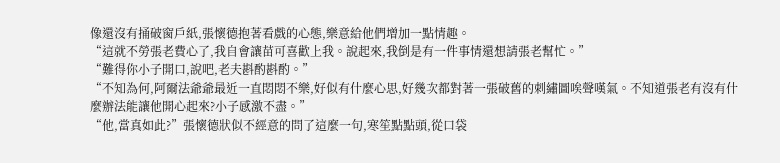像還沒有捅破窗戶紙,張懷德抱著看戲的心態,樂意給他們增加一點情趣。
“這就不勞張老費心了,我自會讓苗可喜歡上我。說起來,我倒是有一件事情還想請張老幫忙。”
“難得你小子開口,說吧,老夫斟酌斟酌。”
“不知為何,阿爾法爺爺最近一直悶悶不樂,好似有什麼心思,好幾次都對著一張破舊的刺繡圖唉聲嘆氣。不知道張老有沒有什麼辦法能讓他開心起來?小子感激不盡。”
“他,當真如此?”張懷德狀似不經意的問了這麼一句,寒笙點點頭,從口袋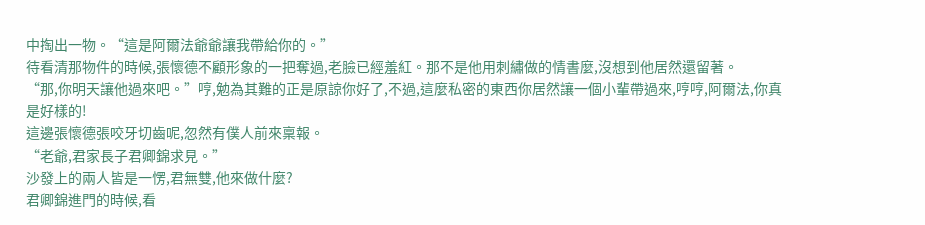中掏出一物。“這是阿爾法爺爺讓我帶給你的。”
待看清那物件的時候,張懷德不顧形象的一把奪過,老臉已經羞紅。那不是他用刺繡做的情書麼,沒想到他居然還留著。
“那,你明天讓他過來吧。”哼,勉為其難的正是原諒你好了,不過,這麼私密的東西你居然讓一個小輩帶過來,哼哼,阿爾法,你真是好樣的!
這邊張懷德張咬牙切齒呢,忽然有僕人前來稟報。
“老爺,君家長子君卿錦求見。”
沙發上的兩人皆是一愣,君無雙,他來做什麼?
君卿錦進門的時候,看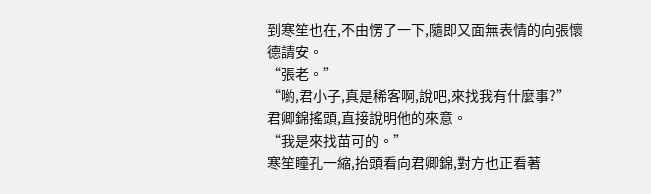到寒笙也在,不由愣了一下,隨即又面無表情的向張懷德請安。
“張老。”
“喲,君小子,真是稀客啊,說吧,來找我有什麼事?”
君卿錦搖頭,直接說明他的來意。
“我是來找苗可的。”
寒笙瞳孔一縮,抬頭看向君卿錦,對方也正看著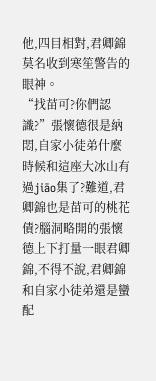他,四目相對,君卿錦莫名收到寒笙警告的眼神。
“找苗可?你們認識?”張懷德很是納悶,自家小徒弟什麼時候和這座大冰山有過jiāo集了?難道,君卿錦也是苗可的桃花債?腦洞略開的張懷德上下打量一眼君卿錦,不得不說,君卿錦和自家小徒弟還是蠻配